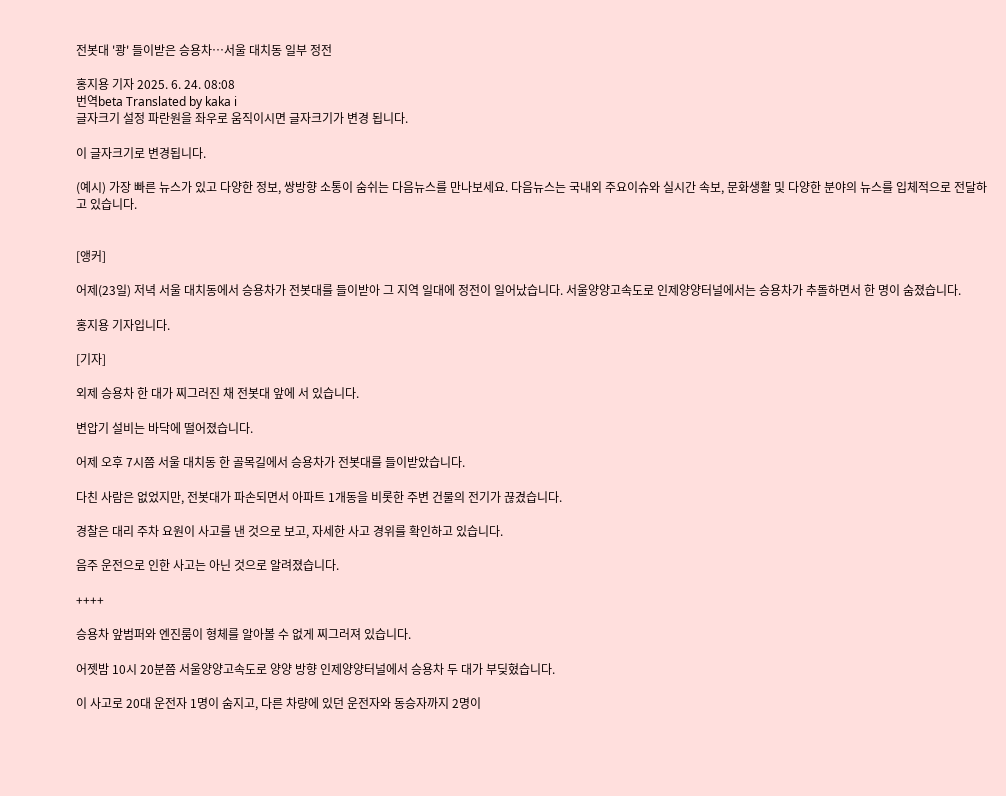전봇대 '쾅' 들이받은 승용차…서울 대치동 일부 정전

홍지용 기자 2025. 6. 24. 08:08
번역beta Translated by kaka i
글자크기 설정 파란원을 좌우로 움직이시면 글자크기가 변경 됩니다.

이 글자크기로 변경됩니다.

(예시) 가장 빠른 뉴스가 있고 다양한 정보, 쌍방향 소통이 숨쉬는 다음뉴스를 만나보세요. 다음뉴스는 국내외 주요이슈와 실시간 속보, 문화생활 및 다양한 분야의 뉴스를 입체적으로 전달하고 있습니다.


[앵커]

어제(23일) 저녁 서울 대치동에서 승용차가 전봇대를 들이받아 그 지역 일대에 정전이 일어났습니다. 서울양양고속도로 인제양양터널에서는 승용차가 추돌하면서 한 명이 숨졌습니다.

홍지용 기자입니다.

[기자]

외제 승용차 한 대가 찌그러진 채 전봇대 앞에 서 있습니다.

변압기 설비는 바닥에 떨어졌습니다.

어제 오후 7시쯤 서울 대치동 한 골목길에서 승용차가 전봇대를 들이받았습니다.

다친 사람은 없었지만, 전봇대가 파손되면서 아파트 1개동을 비롯한 주변 건물의 전기가 끊겼습니다.

경찰은 대리 주차 요원이 사고를 낸 것으로 보고, 자세한 사고 경위를 확인하고 있습니다.

음주 운전으로 인한 사고는 아닌 것으로 알려졌습니다.

++++

승용차 앞범퍼와 엔진룸이 형체를 알아볼 수 없게 찌그러져 있습니다.

어젯밤 10시 20분쯤 서울양양고속도로 양양 방향 인제양양터널에서 승용차 두 대가 부딪혔습니다.

이 사고로 20대 운전자 1명이 숨지고, 다른 차량에 있던 운전자와 동승자까지 2명이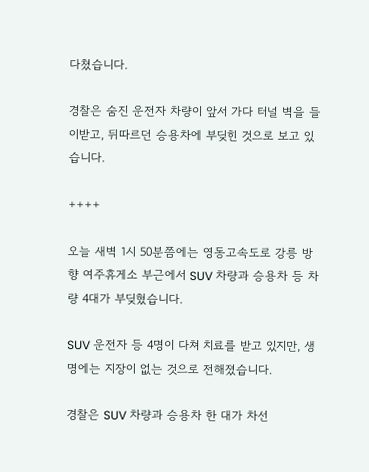다쳤습니다.

경찰은 숨진 운전자 차량이 앞서 가다 터널 벽을 들이받고, 뒤따르던 승용차에 부딪힌 것으로 보고 있습니다.

++++

오늘 새벽 1시 50분쯤에는 영동고속도로 강릉 방향 여주휴게소 부근에서 SUV 차량과 승용차 등 차량 4대가 부딪혔습니다.

SUV 운전자 등 4명이 다쳐 치료를 받고 있지만, 생명에는 지장이 없는 것으로 전해졌습니다.

경찰은 SUV 차량과 승용차 한 대가 차선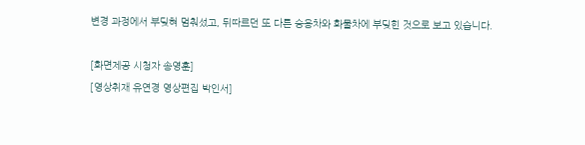변경 과정에서 부딪혀 멈춰섰고, 뒤따르던 또 다른 승용차와 화물차에 부딪힌 것으로 보고 있습니다.

[화면제공 시청자 송영훈]
[영상취재 유연경 영상편집 박인서]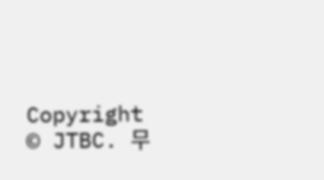Copyright © JTBC. 무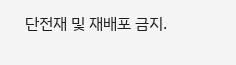단전재 및 재배포 금지.